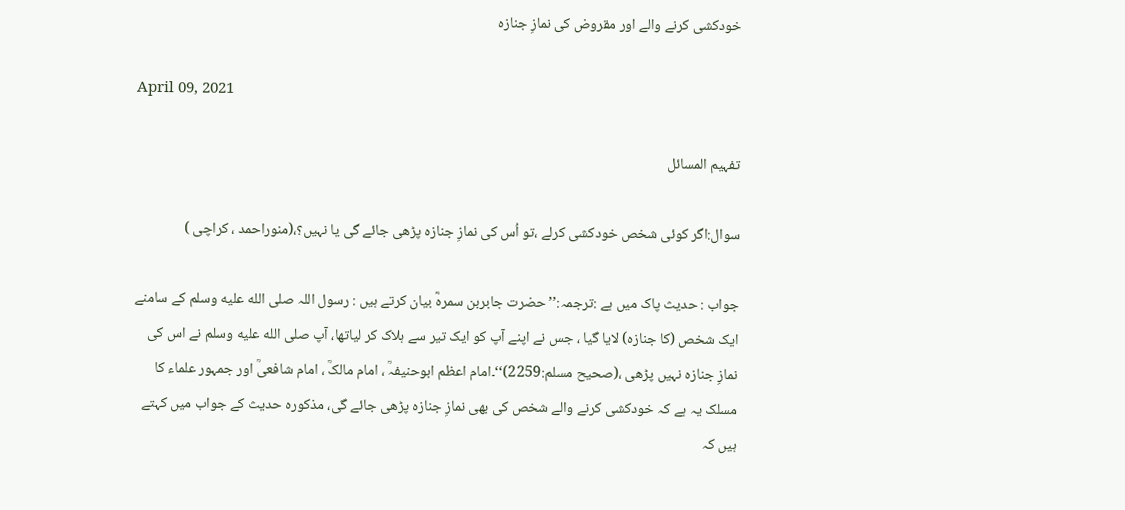خودکشی کرنے والے اور مقروض کی نمازِ جنازہ

April 09, 2021

تفہیم المسائل

سوال:اگر کوئی شخص خودکشی کرلے ،تو اُس کی نمازِ جنازہ پڑھی جائے گی یا نہیں؟،(منوراحمد ، کراچی )

جواب : حدیث پاک میں ہے :ترجمہ:’’ حضرت جابربن سمرہؓ بیان کرتے ہیں : رسول اللہ صلى الله عليه وسلم کے سامنے ایک شخص (کا جنازہ) لایا گیا ، جس نے اپنے آپ کو ایک تیر سے ہلاک کر لیاتھا، آپ صلى الله عليه وسلم نے اس کی نمازِ جنازہ نہیں پڑھی ،(صحیح مسلم:2259)‘‘۔امام اعظم ابوحنیفہؒ ، امام مالکؒ ، امام شافعیؒ اور جمہور علماء کا مسلک یہ ہے کہ خودکشی کرنے والے شخص کی بھی نمازِ جنازہ پڑھی جائے گی، مذکورہ حدیث کے جواب میں کہتے ہیں کہ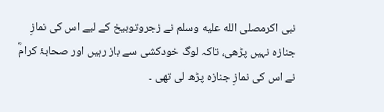نبی اکرمصلى الله عليه وسلم نے زجروتوبیخ کے لیے اس کی نمازِ جنازہ نہیں پڑھی، تاکہ لوگ خودکشی سے باز رہیں اور صحابۂ کرامؓ نے اس کی نمازِ جنازہ پڑھ لی تھی ۔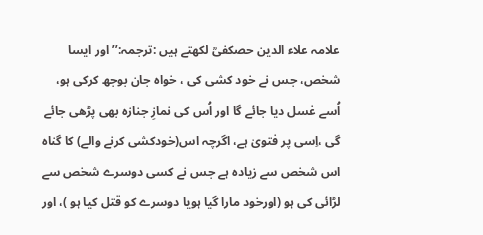علامہ علاء الدین حصکفیؒ لکھتے ہیں :ترجمہ:’’اور ایسا شخص، جس نے خود کشی کی ، خواہ جان بوجھ کرکی ہو، اُسے غسل دیا جائے گا اور اُس کی نمازِ جنازہ بھی پڑھی جائے گی ،اِسی پر فتویٰ ہے، اگرچہ اس(خودکشی کرنے والے) کا گناہ اس شخص سے زیادہ ہے جس نے کسی دوسرے شخص سے لڑائی کی ہو (اورخود مارا گیا ہویا دوسرے کو قتل کیا ہو )، اور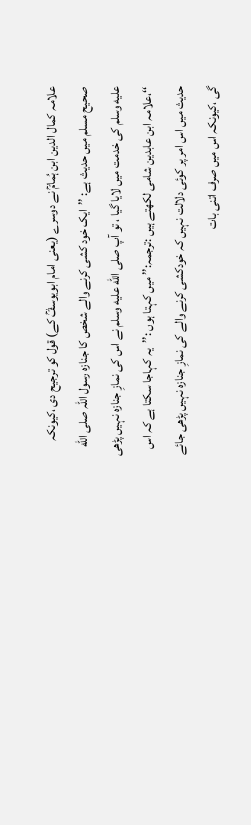علامہ کمال الدین ابن ہُمامؒ نے دوسرے (یعنی امام ابویوسفؒ کے) قول کو ترجیح دی ،کیونکہ صحیح مسلم میں حدیث ہے: ’’ایک خود کشی کرنے والے شخص کا جنازہ رسول اللہ صلى الله عليه وسلم کی خدمت میں لایا گیا ، تو آپ صلى الله عليه وسلم نے اس کی نمازِ جنازہ نہیں پڑھی ‘‘،علامہ ابن عابدین شامی لکھتے ہیں :ترجمہ:’’ میں کہتا ہوں :’’یہ کہاجا سکتا ہے کہ اس حدیث میں اس امر پر کوئی دلالت نہیں کہ خودکشی کرنے والے کی نمازِ جنازہ نہیں پڑھی جائے گی ،کیونکہ اس میں صرف اتنی بات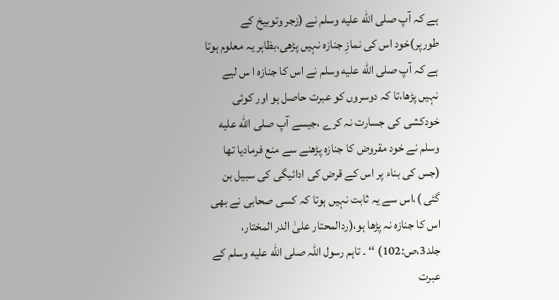ہے کہ آپ صلى الله عليه وسلم نے (زجر وتوبیخ کے طورپر)خود اس کی نمازِ جنازہ نہیں پڑھی،بظاہر یہ معلوم ہوتا ہے کہ آپ صلى الله عليه وسلم نے اس کا جنازہ ا س لیے نہیں پڑھا،تا کہ دوسروں کو عبرت حاصل ہو اور کوئی خودکشی کی جسارت نہ کرے ،جیسے آپ صلى الله عليه وسلم نے خود مقروض کا جنازہ پڑھنے سے منع فرمادیا تھا (جس کی بناء پر اس کے قرض کی ادائیگی کی سبیل بن گئی )،اس سے یہ ثابت نہیں ہوتا کہ کسی صحابی نے بھی اس کا جنازہ نہ پڑھا ہو،(ردالمحتار علیٰ الدر المختار، جلد3،ص:102) ‘‘ ۔ تاہم رسول اللہ صلى الله عليه وسلم کے عبرت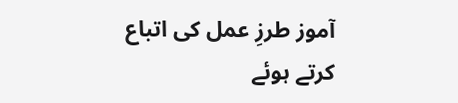آموز طرزِ عمل کی اتباع کرتے ہوئے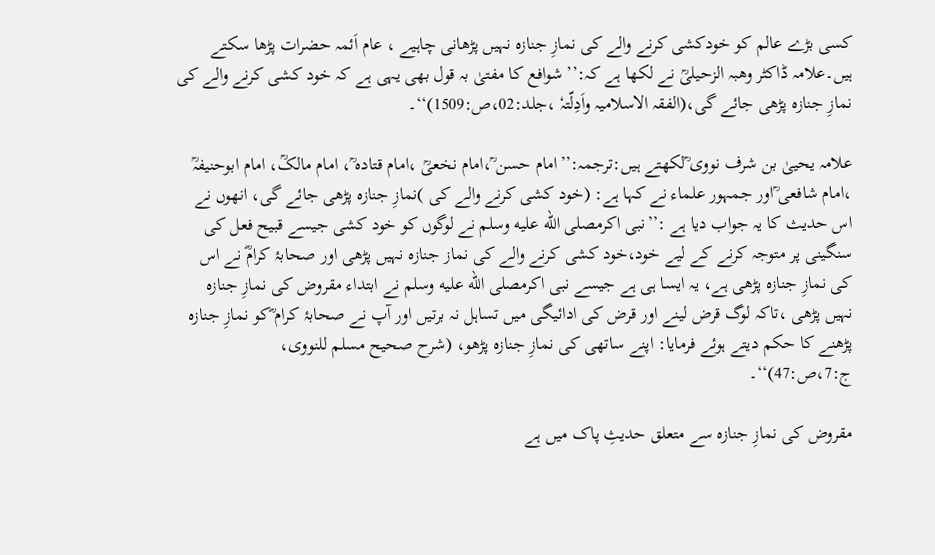کسی بڑے عالم کو خودکشی کرنے والے کی نمازِ جنازہ نہیں پڑھانی چاہیے ، عام اَئمہ حضرات پڑھا سکتے ہیں۔علامہ ڈاکٹر وھبہ الزحیلیؒ نے لکھا ہے کہ:’’ شوافع کا مفتیٰ بہ قول بھی یہی ہے کہ خود کشی کرنے والے کی نمازِ جنازہ پڑھی جائے گی،(الفقہ الاسلامیہ واَدِلّتہٗ ،جلد:02،ص:1509)‘‘۔

علامہ یحییٰ بن شرف نووی ؒلکھتے ہیں:ترجمہ:’’امام حسن ؒ،امام نخعیؒ ،امام قتادہ ؒ، امام مالکؒ، امام ابوحنیفہؒ ،امام شافعی ؒاور جمہور علماء نے کہا ہے: (خود کشی کرنے والے کی )نمازِ جنازہ پڑھی جائے گی، انھوں نے اس حدیث کا یہ جواب دیا ہے :’’نبی اکرمصلى الله عليه وسلم نے لوگوں کو خود کشی جیسے قبیح فعل کی سنگینی پر متوجہ کرنے کے لیے خود،خود کشی کرنے والے کی نماز جنازہ نہیں پڑھی اور صحابۂ کرامؓ نے اس کی نمازِ جنازہ پڑھی ہے، یہ ایسا ہی ہے جیسے نبی اکرمصلى الله عليه وسلم نے ابتداء مقروض کی نمازِ جنازہ نہیں پڑھی ،تاکہ لوگ قرض لینے اور قرض کی ادائیگی میں تساہل نہ برتیں اور آپ نے صحابۂ کرام ؓکو نمازِ جنازہ پڑھنے کا حکم دیتے ہوئے فرمایا: اپنے ساتھی کی نمازِ جنازہ پڑھو، (شرح صحیح مسلم للنووی، ج:7،ص:47)‘‘۔

مقروض کی نمازِ جنازہ سے متعلق حدیثِ پاک میں ہے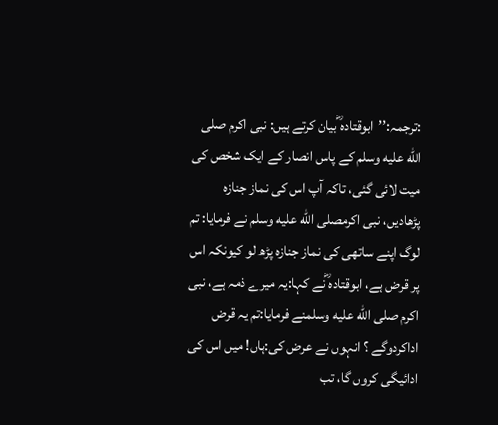:ترجمہ:’’ابوقتادہ ؓبیان کرتے ہیں: نبی اکرم صلى الله عليه وسلم کے پاس انصار کے ایک شخص کی میت لائی گئی، تاکہ آپ اس کی نماز جنازہ پڑھادیں، نبی اکرمصلى الله عليه وسلم نے فرمایا: تم لوگ اپنے ساتھی کی نماز جنازہ پڑھ لو کیونکہ اس پر قرض ہے، ابوقتادہ ؓنے کہا:یہ میرے ذمہ ہے، نبی اکرم صلى الله عليه وسلمنے فرمایا:تم یہ قرض اداکردوگے ؟ انہوں نے عرض کی:ہاں! میں اس کی ادائیگی کروں گا، تب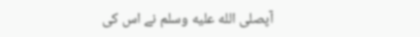آپصلى الله عليه وسلم نے اس کی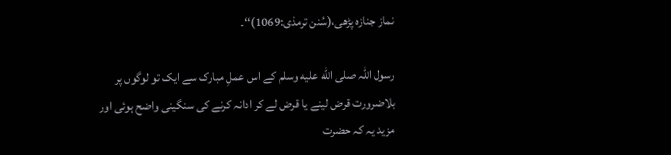نماز جنازہ پڑھی،(سُنن ترمذی:1069)‘‘۔

رسول اللہ صلى الله عليه وسلم کے اس عملِ مبارک سے ایک تو لوگوں پر بلاضرورت قرض لینے یا قرض لے کر ادانہ کرنے کی سنگینی واضح ہوئی اور مزید یہ کہ حضرت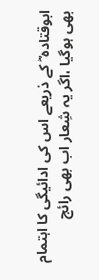ابوقتادہ ؓ کے ذریعے اس کی ادائیگی کا اہتمام بھی ہوگیا ،اگر یہ شِعار اب بھی رائج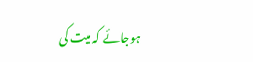ہوجائے کہ میت کی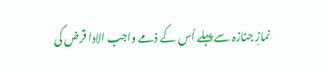نمازِ جنازہ سے پہلے اُس کے ذمے واجب الادا قرض کی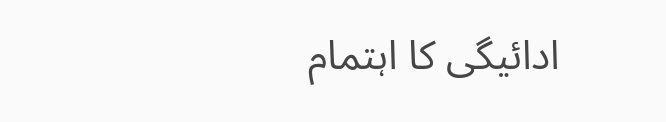ادائیگی کا اہتمام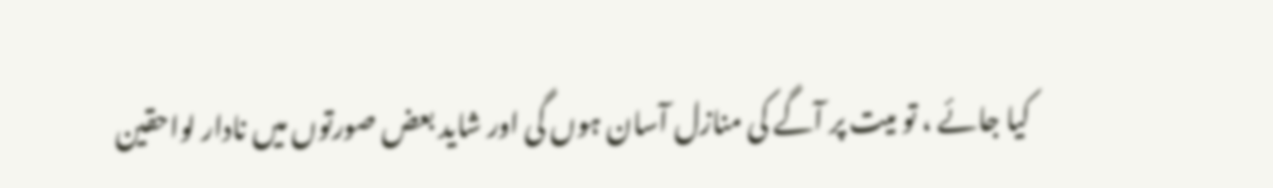کیا جائے ، تو میت پر آگے کی منازل آسان ہوں گی اور شاید بعض صورتوں میں نادار لواحقین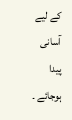کے لیے آسانی پیدا ہوجائے ۔